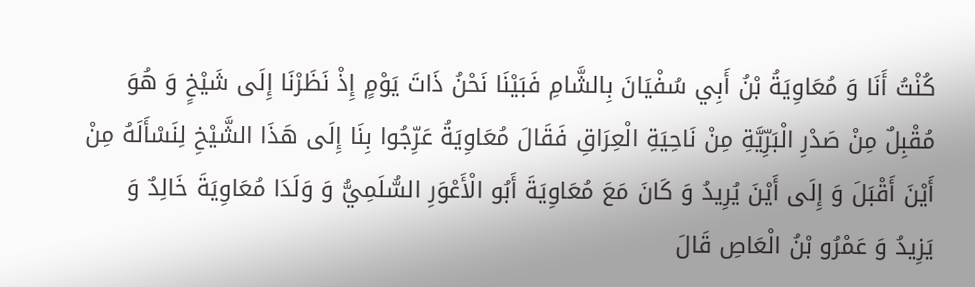كُنْتُ أَنَا وَ مُعَاوِيَةُ بْنُ أَبِي سُفْيَانَ بِالشَّامِ فَبَيْنَا نَحْنُ ذَاتَ يَوْمٍ إِذْ نَظَرْنَا إِلَى شَيْخٍ وَ هُوَ مُقْبِلٌ مِنْ صَدْرِ الْبَرِّيَّةِ مِنْ نَاحِيَةِ الْعِرَاقِ فَقَالَ مُعَاوِيَةُ عَرِّجُوا بِنَا إِلَى هَذَا الشَّيْخِ لِنَسْأَلَهُ مِنْ أَيْنَ أَقْبَلَ وَ إِلَى أَيْنَ يُرِيدُ وَ كَانَ مَعَ مُعَاوِيَةَ أَبُو الْأَعْوَرِ السُّلَمِيُّ وَ وَلَدَا مُعَاوِيَةَ خَالِدٌ وَ يَزِيدُ وَ عَمْرُو بْنُ الْعَاصِ قَالَ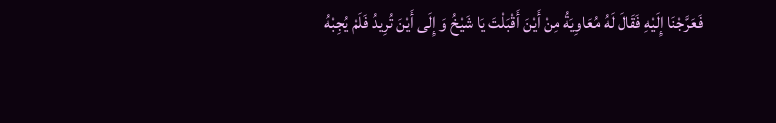فَعَرَّجْنَا إِلَيْهِ فَقَالَ لَهُ مُعَاوِيَةُ مِنْ أَيْنَ أَقْبَلْتَ يَا شَيْخُ وَ إِلَى أَيْنَ تُرِيدُ فَلَمْ يُجِبْهُ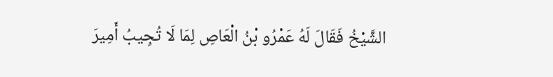الشَّيْخُ فَقَالَ لَهُ عَمْرُو بْنُ الْعَاصِ لِمَا لَا تُجِيبُ أَمِيرَ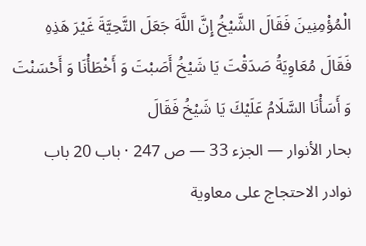الْمُؤْمِنِينَ فَقَالَ الشَّيْخُ إِنَّ اللَّهَ جَعَلَ التَّحِيَّةَ غَيْرَ هَذِهِ فَقَالَ مُعَاوِيَةُ صَدَقْتَ يَا شَيْخُ أَصَبْتَ وَ أَخْطَأْنَا وَ أَحْسَنْتَ وَ أَسَأْنَا السَّلَامُ عَلَيْكَ يَا شَيْخُ فَقَالَ
بحار الأنوار — الجزء 33 — ص 247 · باب 20 باب نوادر الاحتجاج على معاوية